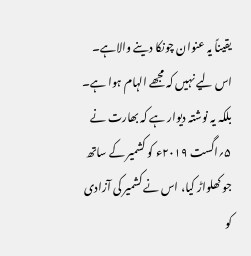یقیناً یہ عنوان چونکا دینے والاہے۔ اس لیے نہیں کہ مجھے الہام ہوا ہے۔ بلکہ یہ نوشتہ دیوار ہے کہ بھارت نے ۵؍اگست ۲۰۱۹ء کو کشمیر کے ساتھ جو کھلواڑ کیا، اس نے کشمیر کی آزادی کو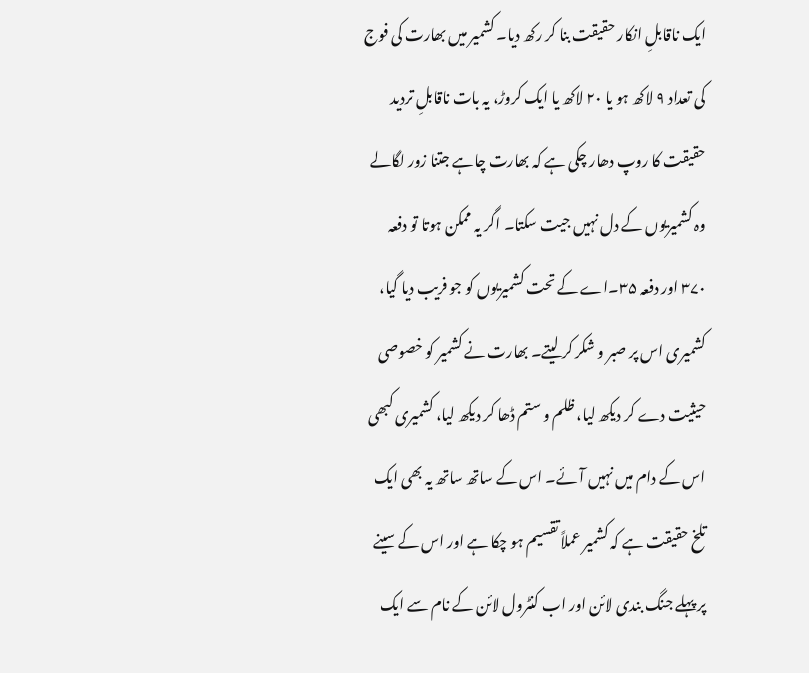ایک ناقابلِ انکار حقیقت بنا کر رکھ دیا۔ کشمیر میں بھارت کی فوج کی تعداد ۹ لاکھ ہو یا ۲۰ لاکھ یا ایک کروڑ، یہ بات ناقابلِ تردید حقیقت کا روپ دھار چکی ہے کہ بھارت چاہے جتنا زور لگالے وہ کشمیریوں کے دل نہیں جیت سکتا۔ اگر یہ ممکن ہوتا تو دفعہ ۳۷۰ اور دفعہ ۳۵۔اے کے تحت کشمیریوں کو جو فریب دیا گیا، کشمیری اس پر صبر و شکر کر لیتے۔ بھارت نے کشمیر کو خصوصی حیثیت دے کر دیکھ لیا، ظلم و ستم ڈھا کر دیکھ لیا، کشمیری کبھی اس کے دام میں نہیں آئے۔ اس کے ساتھ ساتھ یہ بھی ایک تلخ حقیقت ہے کہ کشمیر عملاً تقسیم ہو چکا ہے اور اس کے سینے پر پہلے جنگ بندی لائن اور اب کنٹرول لائن کے نام سے ایک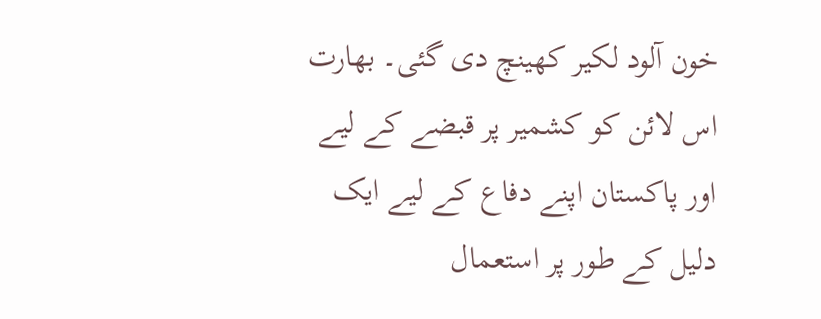خون آلود لکیر کھینچ دی گئی۔ بھارت اس لائن کو کشمیر پر قبضے کے لیے اور پاکستان اپنے دفاع کے لیے ایک دلیل کے طور پر استعمال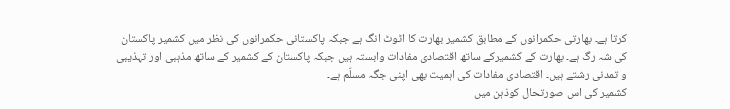کرتا ہے۔ بھارتی حکمرانوں کے مطابق کشمیر بھارت کا اٹوٹ انگ ہے جبکہ پاکستانی حکمرانوں کی نظر میں کشمیر پاکستان کی شہ رگ ہے۔ بھارت کے کشمیرکے ساتھ اقتصادی مفادات وابستہ ہیں جبکہ پاکستان کے کشمیر کے ساتھ مذہبی اور تہذیبی و تمدنی رشتے ہیں۔ اقتصادی مفادات کی اہمیت بھی اپنی جگہ مسلّم ہے۔
کشمیر کی اس صورتحال کوذہن میں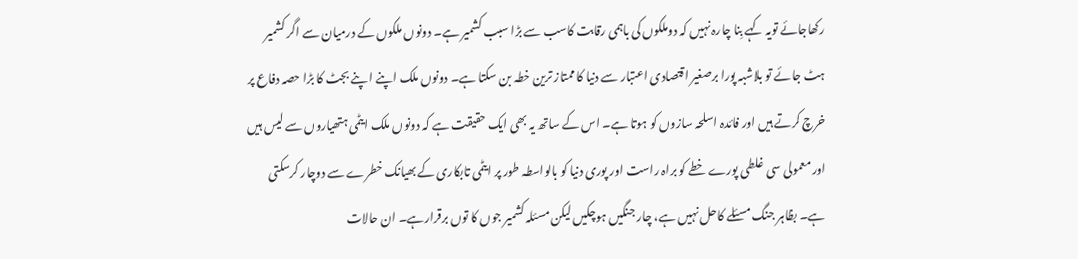رکھاجائے تویہ کہے بِنا چارہ نہیں کہ دوملکوں کی باہمی رقابت کاسب سے بڑا سبب کشمیر ہے۔ دونوں ملکوں کے درمیان سے اگر کشمیر ہٹ جائے تو بلاشبہ پورا برصغیر اقتصادی اعتبار سے دنیا کا ممتاز ترین خطہ بن سکتا ہے۔ دونوں ملک اپنے ا پنے بجٹ کا بڑا حصہ دفاع پر خرچ کرتے ہیں اور فائدہ اسلحہ سازوں کو ہوتا ہے۔ اس کے ساتھ یہ بھی ایک حقیقت ہے کہ دونوں ملک ایٹمی ہتھیاروں سے لیس ہیں اور معمولی سی غلطی پورے خطے کو براہ راست اور پوری دنیا کو بالواسطہ طور پر ایٹمی تابکاری کے بھیانک خطرے سے دوچار کرسکتی ہے۔ بظاہر جنگ مسئلے کاحل نہیں ہے، چار جنگیں ہوچکیں لیکن مسئلہ کشمیر جوں کا توں برقرارہے۔ ان حالات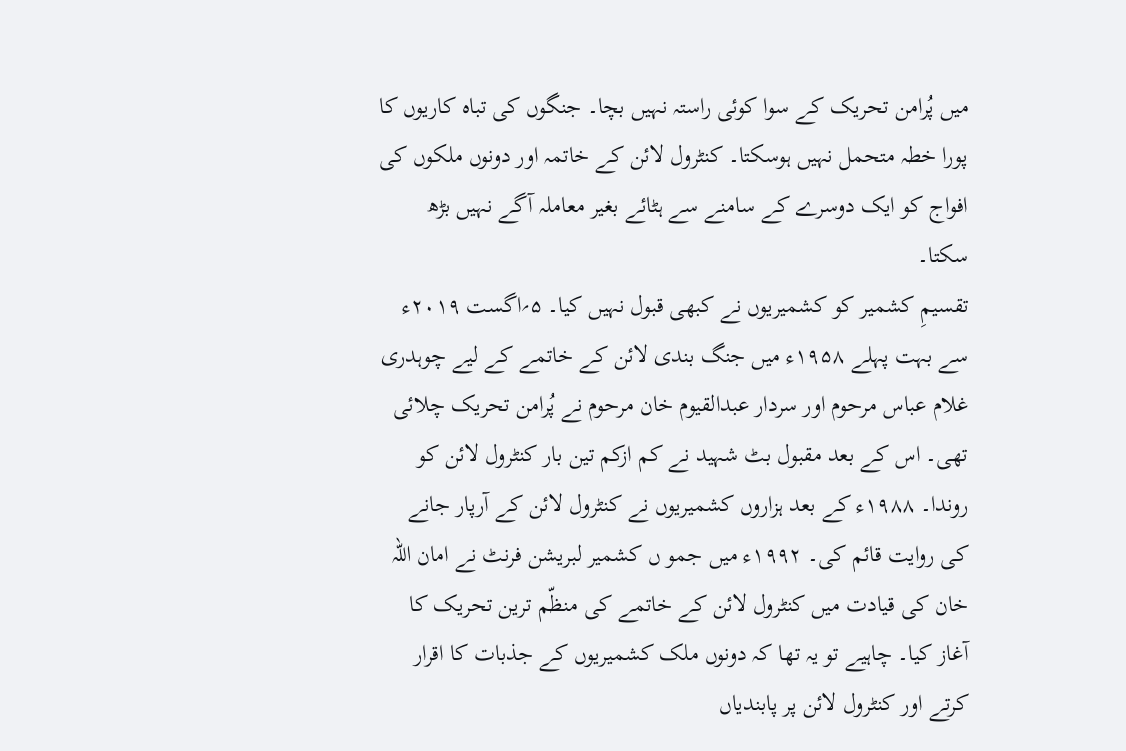میں پُرامن تحریک کے سوا کوئی راستہ نہیں بچا۔ جنگوں کی تباہ کاریوں کا پورا خطہ متحمل نہیں ہوسکتا۔ کنٹرول لائن کے خاتمہ اور دونوں ملکوں کی افواج کو ایک دوسرے کے سامنے سے ہٹائے بغیر معاملہ آگے نہیں بڑھ سکتا۔
تقسیمِ کشمیر کو کشمیریوں نے کبھی قبول نہیں کیا۔ ۵؍اگست ۲۰۱۹ء سے بہت پہلے ۱۹۵۸ء میں جنگ بندی لائن کے خاتمے کے لیے چوہدری غلام عباس مرحوم اور سردار عبدالقیوم خان مرحوم نے پُرامن تحریک چلائی تھی۔ اس کے بعد مقبول بٹ شہید نے کم ازکم تین بار کنٹرول لائن کو روندا۔ ۱۹۸۸ء کے بعد ہزاروں کشمیریوں نے کنٹرول لائن کے آرپار جانے کی روایت قائم کی۔ ۱۹۹۲ء میں جمو ں کشمیر لبریشن فرنٹ نے امان اللہ خان کی قیادت میں کنٹرول لائن کے خاتمے کی منظّم ترین تحریک کا آغاز کیا۔ چاہیے تو یہ تھا کہ دونوں ملک کشمیریوں کے جذبات کا اقرار کرتے اور کنٹرول لائن پر پابندیاں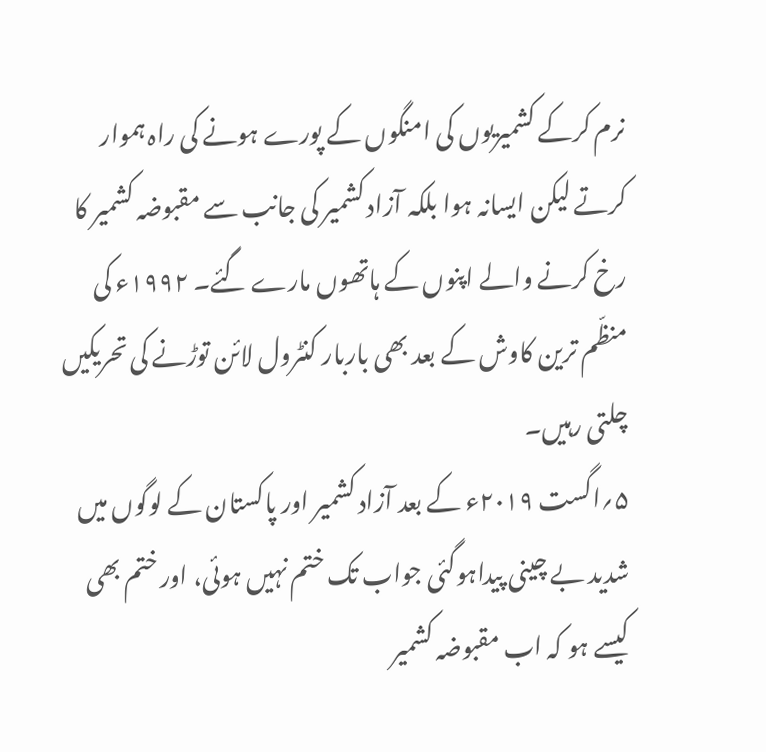نرم کرکے کشمیریوں کی امنگوں کے پورے ہونے کی راہ ہموار کرتے لیکن ایسانہ ہوا بلکہ آزاد کشمیر کی جانب سے مقبوضہ کشمیر کا رخ کرنے والے اپنوں کے ہاتھوں مارے گئے۔ ۱۹۹۲ء کی منظّم ترین کاوش کے بعد بھی باربار کنٹرول لائن توڑنے کی تحریکیں چلتی رہیں۔
۵؍اگست ۲۰۱۹ء کے بعد آزاد کشمیر اور پاکستان کے لوگوں میں شدید بے چینی پیداہوگئی جواب تک ختم نہیں ہوئی، اور ختم بھی کیسے ہو کہ اب مقبوضہ کشمیر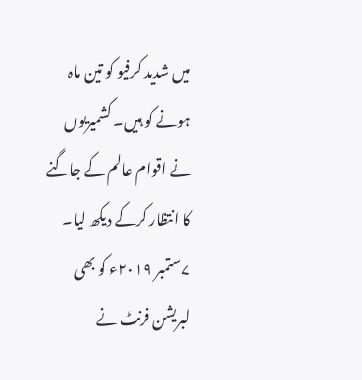میں شدید کرفیو کو تین ماہ ہونے کو ہیں۔ کشمیریوں نے اقوام عالم کے جاگنے کا انتظار کرکے دیکھ لیا۔ ۷ستمبر ۲۰۱۹ء کو بھی لبریشن فرنٹ نے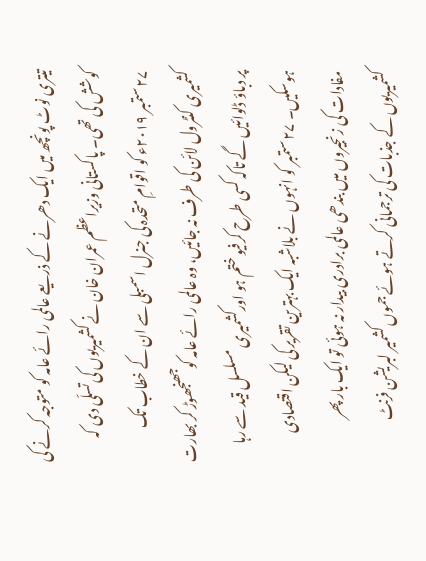تیتری نوٹ پونچھ میں ایک دھرنے کے ذریعے عالمی رائے عامہ کو متوجہ کرنے کی کوشش کی تھی۔ پاکستانی وزیراعظم عمران خان نے کشمیریوں کی تسلّی دی کہ ۲۷ستمبر ۲۰۱۹ء کو اقوامِ متحدہ کی جنرل اسمبلی سے ان کے خطاب تک کشمیری کنٹرول لائن کی طرف نہ جائیں، وہ عالمی رائے عامہ کوجھنجھوڑ کر بھارت پر دباؤ ڈلوائیں گے تاکہ کسی طرح کرفیو ختم ہو اورکشمیری مسلسل قید سے رہا ہوسکیں۔ ۲۷ستمبر کو انہوں نے بلاشبہ ایک بہترین تقریر کی لیکن اقتصادی مفادات کی زنجیروں میں بندھی عالمی برادری بیدار نہ ہوئی تو ایک بار پھر کشمیریوں کے جذبات کی ترجمانی کرتے ہوئے جموں کشمیر لبریشن فرنٹ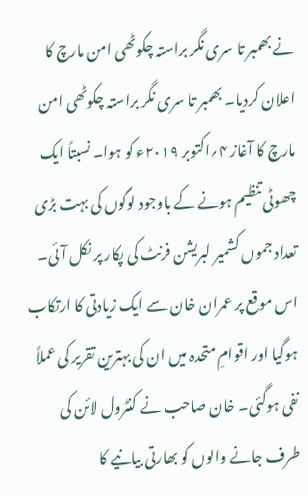نے بھمبر تا سری نگر براستہ چکوٹھی امن مارچ کا اعلان کردیا۔ بھمبر تا سری نگر براستہ چکوٹھی امن مارچ کا آغاز ۴؍اکتوبر ۲۰۱۹ء کو ہوا۔ نسبتاً ایک چھوٹی تنظیم ہونے کے باوجود لوگوں کی بہت بڑی تعداد جموں کشمیر لبریشن فرنٹ کی پکار پر نکل آئی۔ اس موقع پر عمران خان سے ایک زیادتی کا ارتکاب ہوگیا اور اقوامِ متحدہ میں ان کی بہترین تقریر کی عملاً نفی ہوگئی۔ خان صاحب نے کنٹرول لائن کی طرف جانے والوں کو بھارتی بیانیے کا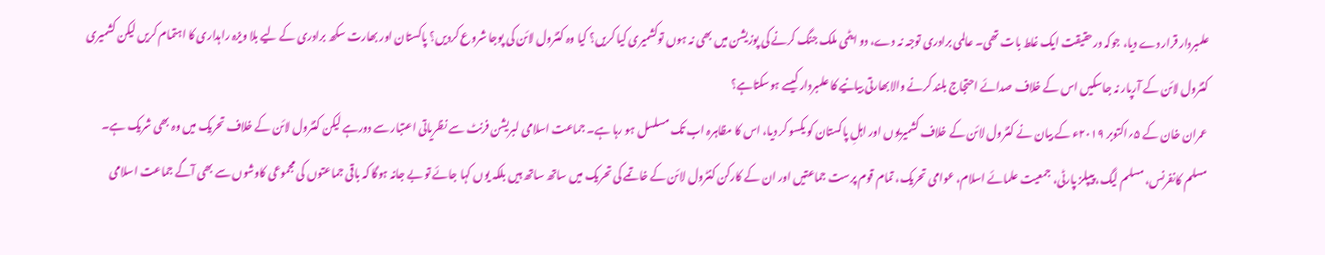علمبردار قرار دے دیا، جوکہ درحقیقت ایک غلط بات تھی۔ عالمی برادری توجہ نہ دے، دو ایٹمی ملک جنگ کرنے کی پوزیشن میں بھی نہ ہوں توکشمیری کیا کریں؟ کیا وہ کنٹرول لائن کی پوجا شروع کردیں؟ پاکستان اور بھارت سکھ برادری کے لیے بلا ویزہ راہداری کا اہتمام کریں لیکن کشمیری کنٹرول لائن کے آرپار نہ جاسکیں اس کے خلاف صدائے احتجاج بلند کرنے والابھارتی بیانیے کا علمبردار کیسے ہوسکتاہے؟
عمران خان کے ۵؍اکتوبر ۲۰۱۹ء کے بیان نے کنٹرول لائن کے خلاف کشمیریوں اور اہلِ پاکستان کو یکسو کر دیا، اس کا مظاہرہ اب تک مسلسل ہو رہا ہے۔ جماعت اسلامی لبریشن فرنٹ سے نظریاتی اعتبار سے دورہے لیکن کنٹرول لائن کے خلاف تحریک میں وہ بھی شریک ہے۔ مسلم کانفرنس، مسلم لیگ، پیپلز پارٹی، جمعیت علمائے اسلام، عوامی تحریک، تمام قوم پرست جماعتیں اور ان کے کارکن کنٹرول لائن کے خاتمے کی تحریک میں ساتھ ساتھ ہیں بلکہ یوں کہا جائے تو بے جانہ ہوگا کہ باقی جماعتوں کی مجموعی کاوشوں سے بھی آگے جماعت اسلامی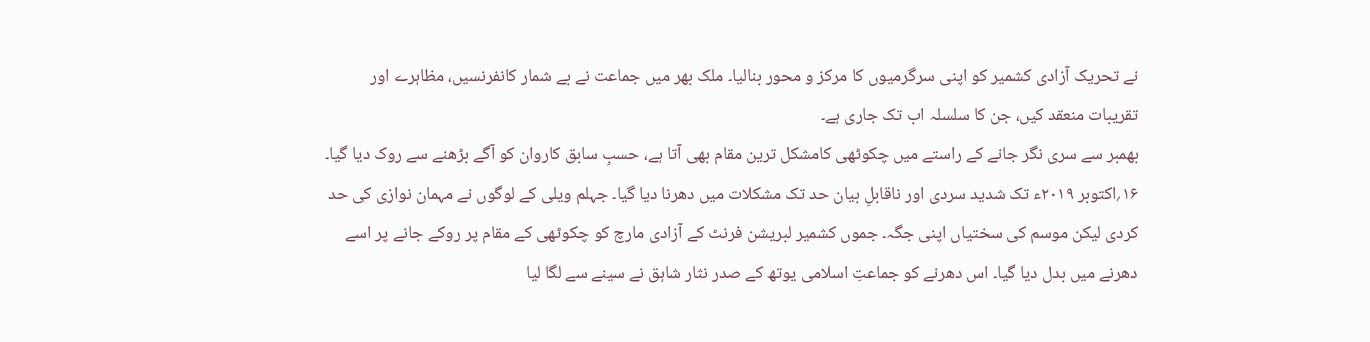نے تحریک آزادی کشمیر کو اپنی سرگرمیوں کا مرکز و محور بنالیا۔ ملک بھر میں جماعت نے بے شمار کانفرنسیں، مظاہرے اور تقریبات منعقد کیں، جن کا سلسلہ اب تک جاری ہے۔
بھمبر سے سری نگر جانے کے راستے میں چکوٹھی کامشکل ترین مقام بھی آتا ہے، حسبِ سابق کاروان کو آگے بڑھنے سے روک دیا گیا۔ ۱۶؍اکتوبر ۲۰۱۹ء تک شدید سردی اور ناقابلِ بیان حد تک مشکلات میں دھرنا دیا گیا۔ جہلم ویلی کے لوگوں نے مہمان نوازی کی حد کردی لیکن موسم کی سختیاں اپنی جگہ۔ جموں کشمیر لبریشن فرنٹ کے آزادی مارچ کو چکوٹھی کے مقام پر روکے جانے پر اسے دھرنے میں بدل دیا گیا۔ اس دھرنے کو جماعتِ اسلامی یوتھ کے صدر نثار شاہق نے سینے سے لگا لیا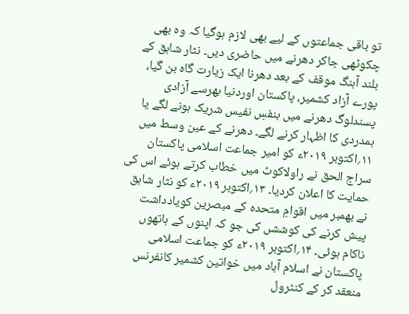تو باقی جماعتوں کے لیے بھی لازم ہوگیا کہ وہ بھی چکوٹھی جاکر دھرنے میں حاضری دیں۔ نثار شاہق کے بلند آہنگ موقف کے بعد دھرنا ایک زیارت گاہ بن گیا، پورے آزاد کشمیر، پاکستان اوردنیا بھرسے آزادی پسندلوگ دھرنے میں بنفسِ نفیس شریک ہونے لگے یا ہمدردی کا اظہار کرنے لگے۔ دھرنے کے عین وسط میں ۱۱؍اکتوبر ۲۰۱۹ء کو امیر جماعت اسلامی پاکستان سراج الحق نے راولاکوٹ میں خطاب کرتے ہوئے اس کی حمایت کا اعلان کردیا۔ ۱۳؍اکتوبر ۲۰۱۹ء کو نثار شاہق نے بھمبر میں اقوامِ متحدہ کے مبصرین کویادداشت پیش کرنے کی کوششں کی جو کہ اپنوں کے ہاتھوں ناکام ہوئی۔ ۱۴؍اکتوبر ۲۰۱۹ء کو جماعت اسلامی پاکستان نے اسلام آباد میں خواتین کشمیر کانفرنس منعقد کر کے کنٹرول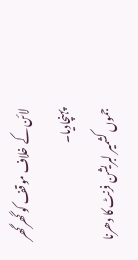لائن کے خلاف موقف کو گھرگھر پہنچادیا۔
جموں کشمیر لبریشن فرنٹ کا دھرنا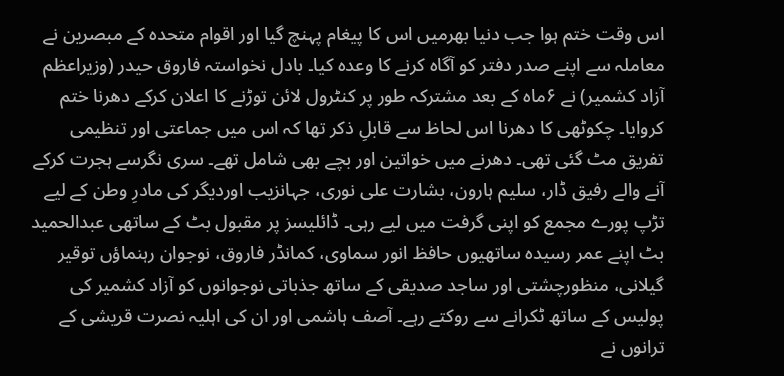اس وقت ختم ہوا جب دنیا بھرمیں اس کا پیغام پہنچ گیا اور اقوام متحدہ کے مبصرین نے معاملہ سے اپنے صدر دفتر کو آگاہ کرنے کا وعدہ کیا۔ بادل نخواستہ فاروق حیدر (وزیراعظم آزاد کشمیر) نے ۶ماہ کے بعد مشترکہ طور پر کنٹرول لائن توڑنے کا اعلان کرکے دھرنا ختم کروایا۔ چکوٹھی کا دھرنا اس لحاظ سے قابلِ ذکر تھا کہ اس میں جماعتی اور تنظیمی تفریق مٹ گئی تھی۔ دھرنے میں خواتین اور بچے بھی شامل تھے۔ سری نگرسے ہجرت کرکے آنے والے رفیق ڈار، سلیم ہارون، بشارت علی نوری، جہانزیب اوردیگر کی مادرِ وطن کے لیے تڑپ پورے مجمع کو اپنی گرفت میں لیے رہی۔ ڈائلیسز پر مقبول بٹ کے ساتھی عبدالحمید بٹ اپنے عمر رسیدہ ساتھیوں حافظ انور سماوی، کمانڈر فاروق، نوجوان رہنماؤں توقیر گیلانی، منظورچشتی اور ساجد صدیقی کے ساتھ جذباتی نوجوانوں کو آزاد کشمیر کی پولیس کے ساتھ ٹکرانے سے روکتے رہے۔ آصف ہاشمی اور ان کی اہلیہ نصرت قریشی کے ترانوں نے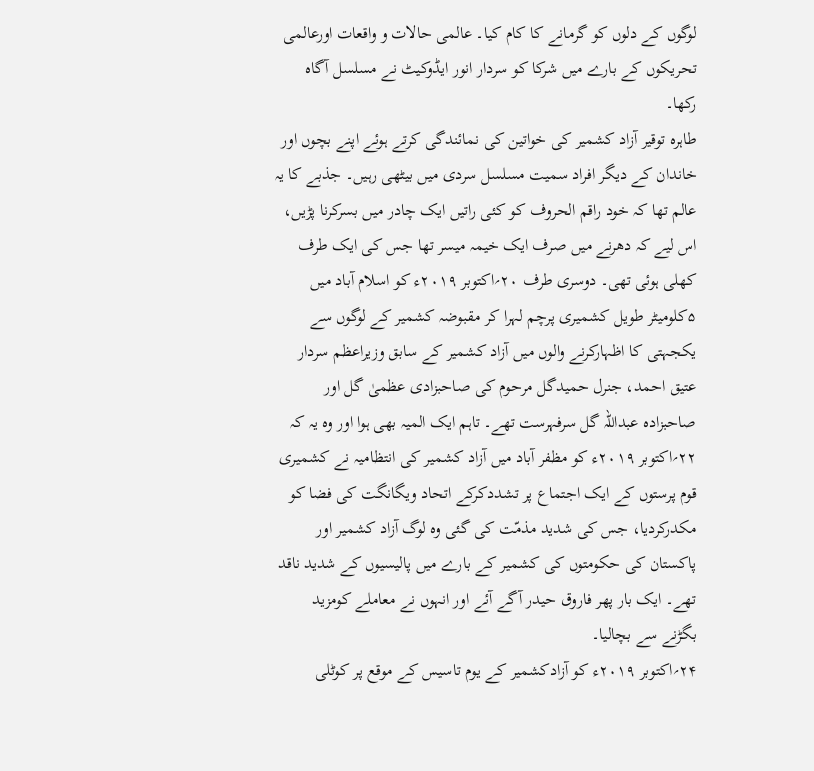لوگوں کے دلوں کو گرمانے کا کام کیا۔ عالمی حالات و واقعات اورعالمی تحریکوں کے بارے میں شرکا کو سردار انور ایڈوکیٹ نے مسلسل آگاہ رکھا۔
طاہرہ توقیر آزاد کشمیر کی خواتین کی نمائندگی کرتے ہوئے اپنے بچوں اور خاندان کے دیگر افراد سمیت مسلسل سردی میں بیٹھی رہیں۔ جذبے کا یہ عالم تھا کہ خود راقم الحروف کو کئی راتیں ایک چادر میں بسرکرنا پڑیں، اس لیے کہ دھرنے میں صرف ایک خیمہ میسر تھا جس کی ایک طرف کھلی ہوئی تھی۔ دوسری طرف ۲۰؍اکتوبر ۲۰۱۹ء کو اسلام آباد میں ۵کلومیٹر طویل کشمیری پرچم لہرا کر مقبوضہ کشمیر کے لوگوں سے یکجہتی کا اظہارکرنے والوں میں آزاد کشمیر کے سابق وزیراعظم سردار عتیق احمد، جنرل حمیدگل مرحوم کی صاحبزادی عظمیٰ گل اور صاحبزادہ عبداللہ گل سرفہرست تھے۔ تاہم ایک المیہ بھی ہوا اور وہ یہ کہ ۲۲؍اکتوبر ۲۰۱۹ء کو مظفر آباد میں آزاد کشمیر کی انتظامیہ نے کشمیری قوم پرستوں کے ایک اجتماع پر تشددکرکے اتحاد ویگانگت کی فضا کو مکدرکردیا، جس کی شدید مذمّت کی گئی وہ لوگ آزاد کشمیر اور پاکستان کی حکومتوں کی کشمیر کے بارے میں پالیسیوں کے شدید ناقد تھے۔ ایک بار پھر فاروق حیدر آگے آئے اور انہوں نے معاملے کومزید بگڑنے سے بچالیا۔
۲۴؍اکتوبر ۲۰۱۹ء کو آزادکشمیر کے یوم تاسیس کے موقع پر کوٹلی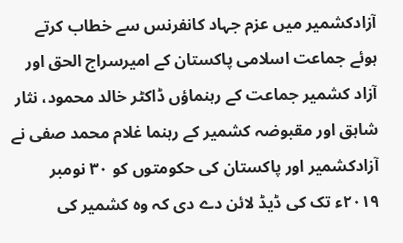آزادکشمیر میں عزم جہاد کانفرنس سے خطاب کرتے ہوئے جماعت اسلامی پاکستان کے امیرسراج الحق اور آزاد کشمیر جماعت کے رہنماؤں ڈاکٹر خالد محمود، نثار شاہق اور مقبوضہ کشمیر کے رہنما غلام محمد صفی نے آزادکشمیر اور پاکستان کی حکومتوں کو ۳۰ نومبر ۲۰۱۹ء تک کی ڈیڈ لائن دے دی کہ وہ کشمیر کی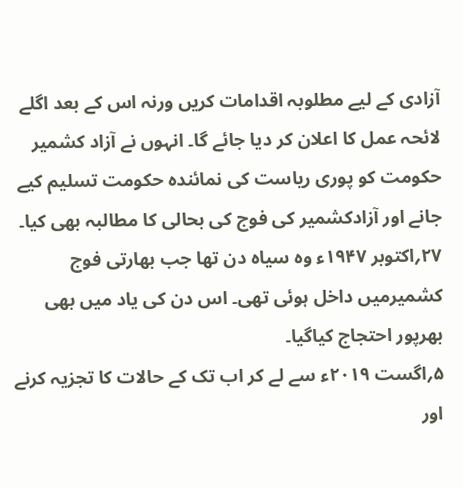آزادی کے لیے مطلوبہ اقدامات کریں ورنہ اس کے بعد اگلے لائحہ عمل کا اعلان کر دیا جائے گا۔ انہوں نے آزاد کشمیر حکومت کو پوری ریاست کی نمائندہ حکومت تسلیم کیے جانے اور آزادکشمیر کی فوج کی بحالی کا مطالبہ بھی کیا۔ ۲۷؍اکتوبر ۱۹۴۷ء وہ سیاہ دن تھا جب بھارتی فوج کشمیرمیں داخل ہوئی تھی۔ اس دن کی یاد میں بھی بھرپور احتجاج کیاگیا۔
۵؍اگست ۲۰۱۹ء سے لے کر اب تک کے حالات کا تجزیہ کرنے اور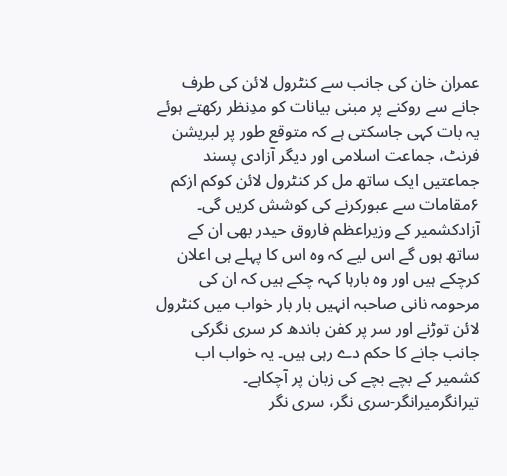عمران خان کی جانب سے کنٹرول لائن کی طرف جانے سے روکنے پر مبنی بیانات کو مدِنظر رکھتے ہوئے یہ بات کہی جاسکتی ہے کہ متوقع طور پر لبریشن فرنٹ، جماعت اسلامی اور دیگر آزادی پسند جماعتیں ایک ساتھ مل کر کنٹرول لائن کوکم ازکم ۶مقامات سے عبورکرنے کی کوشش کریں گی۔ آزادکشمیر کے وزیراعظم فاروق حیدر بھی ان کے ساتھ ہوں گے اس لیے کہ وہ اس کا پہلے ہی اعلان کرچکے ہیں اور وہ بارہا کہہ چکے ہیں کہ ان کی مرحومہ نانی صاحبہ انہیں بار بار خواب میں کنٹرول لائن توڑنے اور سر پر کفن باندھ کر سری نگرکی جانب جانے کا حکم دے رہی ہیں۔ یہ خواب اب کشمیر کے بچے بچے کی زبان پر آچکاہے۔
تیرانگرمیرانگر-سری نگر، سری نگر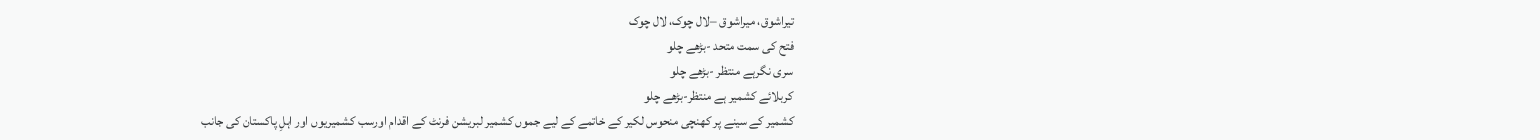تیراشوق، میراشوق –لال چوک، لال چوک
فتح کی سمت متحد -بڑھے چلو
سری نگرہے منتظر -بڑھے چلو
کربلائے کشمیر ہے منتظر-بڑھے چلو
کشمیر کے سینے پر کھنچی منحوس لکیر کے خاتمے کے لیے جموں کشمیر لبریشن فرنٹ کے اقدام اورسب کشمیریوں اور اہلِ پاکستان کی جانب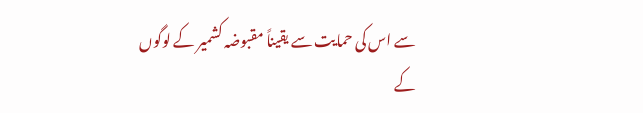سے اس کی حمایت سے یقیناً مقبوضہ کشمیر کے لوگوں کے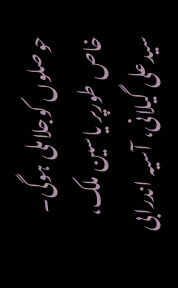حوصلوں کوجلاملی ہوگی۔ خاص طورپر یاسین ملک، سیدعلی گیلانی، آسیہ اندرابی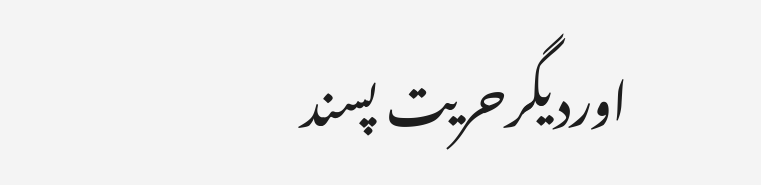اوردیگرحریت پسند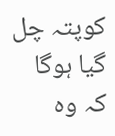کوپتہ چل گیا ہوگا کہ وہ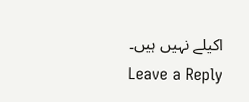اکیلے نہیں ہیں۔
Leave a Reply